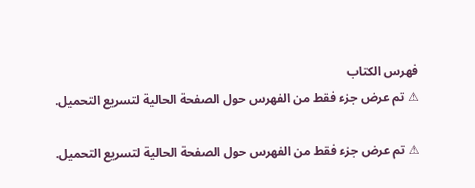فهرس الكتاب
⚠ تم عرض جزء فقط من الفهرس حول الصفحة الحالية لتسريع التحميل.

⚠ تم عرض جزء فقط من الفهرس حول الصفحة الحالية لتسريع التحميل.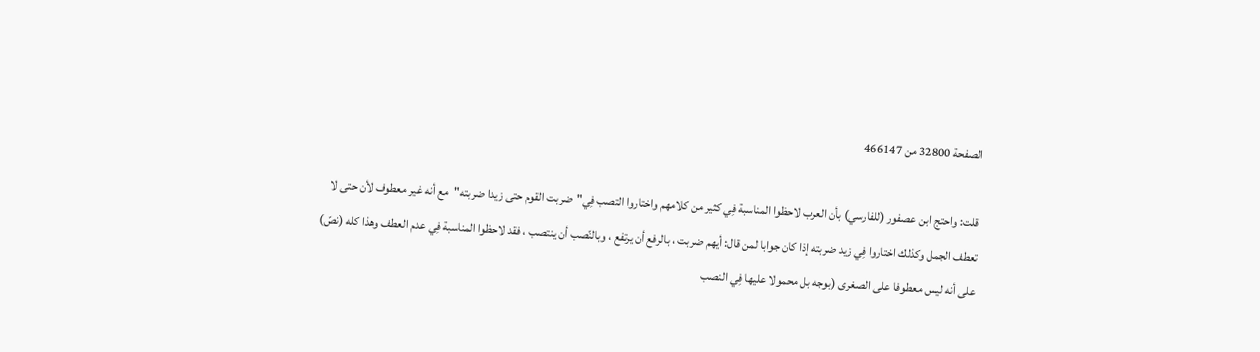الصفحة 32800 من 466147

قلت: واحتج ابن عصفور (للفارسي) بأن العرب لاحظوا المناسبة فِي كثير من كلامهم واختاروا التصب فِي"ضربت القوم حتى زيدا ضربته"مع أنه غير معطوف لأن حتى لا تعطف الجمل وكذلك اختاروا فِي زيد ضربته إذا كان جوابا لمن قال: أيهم ضربت ، بالرفع أن يرتفع ، وبالنّصب أن ينتصب ، فقد لاحظوا المناسبة فِي عدم العطف وهذا كله (نصّ) على أنه ليس معطوفا على الصغرى (بوجه بل محمولا عليها فِي النصب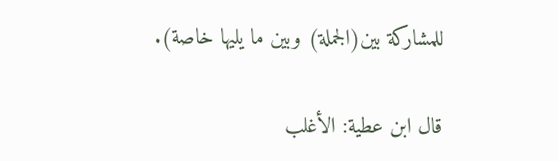للمشاركة بين(الجملة) وبين ما يليها خاصة).

قال ابن عطية: الأغلب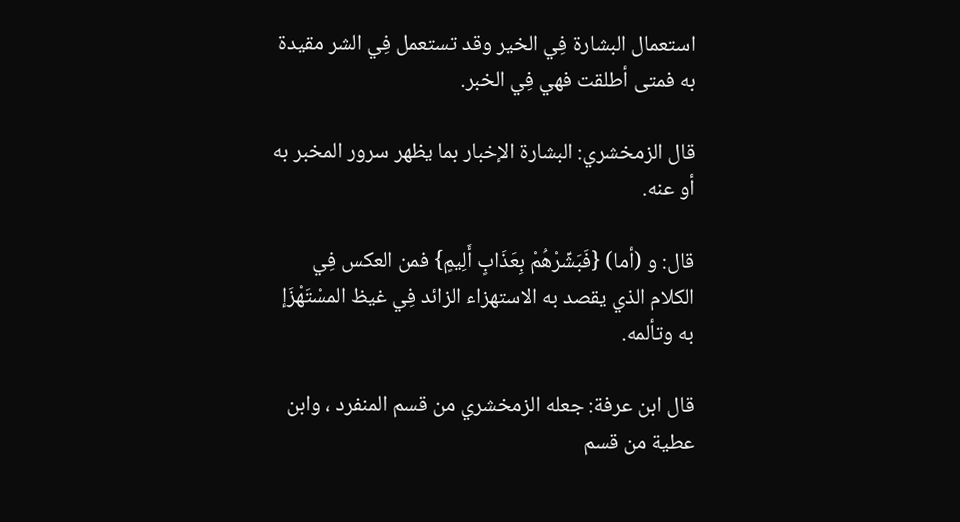استعمال البشارة فِي الخير وقد تستعمل فِي الشر مقيدة به فمتى أطلقت فهي فِي الخبر.

قال الزمخشري: البشارة الإخبار بما يظهر سرور المخبر به أو عنه.

قال: و (أما) {فَبَشِّرْهُمْ بِعَذَابٍ أَلِيمٍ} فمن العكس فِي الكلام الذي يقصد به الاستهزاء الزائد فِي غيظ المسْتَهْزَإ به وتألمه.

قال ابن عرفة: جعله الزمخشري من قسم المنفرد ، وابن عطية من قسم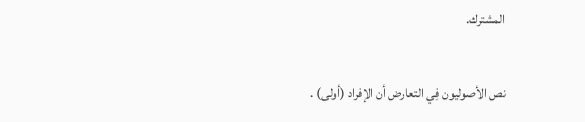المشترك.

نص الأصوليون فِي التعارض أن الإفراد (أولى) .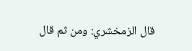قال الزمخشري: ومن ثم قال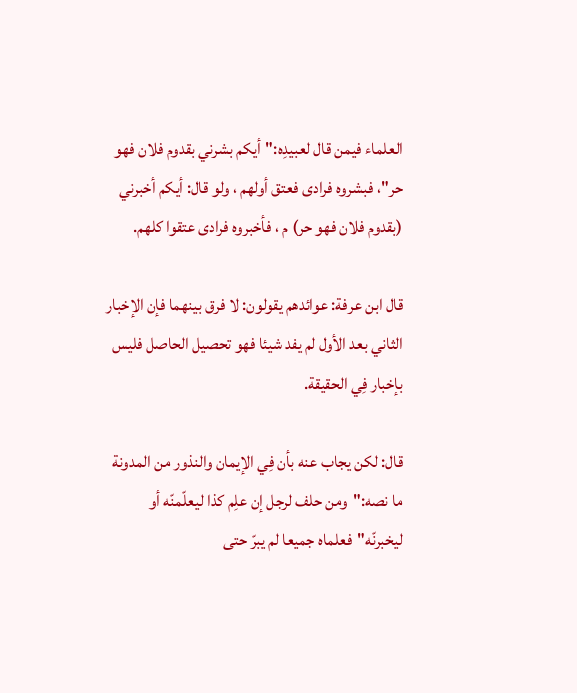العلماء فيمن قال لعبيدِه:"أيكم بشرني بقدوم فلان فهو حر"، فبشروه فرادى فعتق أولهم ، ولو قال: أيكم أخبرني (بقدوم فلان فهو حر) م ، فأخبروه فرادى عتقوا كلهم.

قال ابن عرفة: عوائدهم يقولون: لا فرق بينهما فإن الإخبار الثاني بعد الأول لم يفد شيئا فهو تحصيل الحاصل فليس بإخبار فِي الحقيقة.

قال: لكن يجاب عنه بأن فِي الإيمان والنذور من المدونة ما نصه:"ومن حلف لرجل إن علِم كذا ليعلّمنّه أو ليخبرنّه"فعلماه جميعا لم يبرّ حتى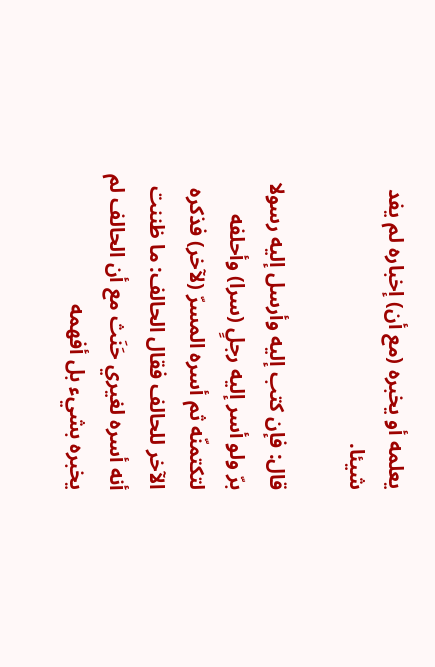يعلمه أو يخبره (مع أن) إخباره لم يفد شيئا.

قال: فإن كتب إليه وأرسل إليه رسولا برّ ولو أسر إليه رجلٍ (سرا) وأحلفه لتكتمنّه ثم أسره المسرّ (لآخر) فذكره الآخر للحالف فقال الحالف: ما ظننت أنه أسره لغيري حَنَث مع أن الحالف لم يخبره بشيء بل أفهمه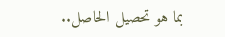بما هو تحصيل الحاصل..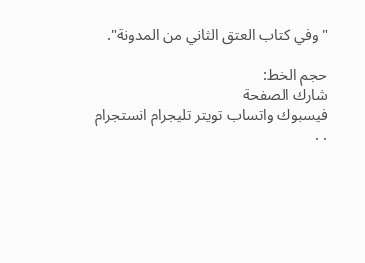"وفي كتاب العتق الثاني من المدونة".

حجم الخط:
شارك الصفحة
فيسبوك واتساب تويتر تليجرام انستجرام
. .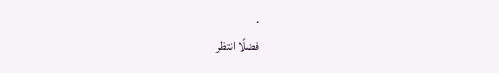.
فضلًا انتظر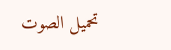تحميل الصوت